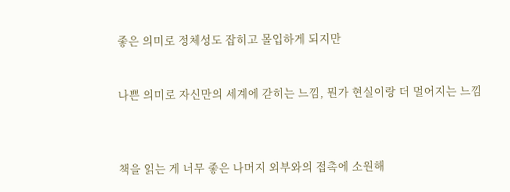좋은 의미로 정체성도 잡히고 몰입하게 되지만


나쁜 의미로 자신만의 세계에 갇히는 느낌, 뭔가 현실이랑 더 멀어지는 느낌



책을 읽는 게 너무 좋은 나머지 외부와의 접촉에 소원해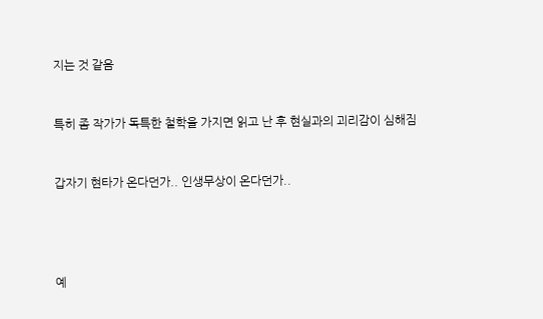지는 것 같음


특히 좀 작가가 독특한 철학을 가지면 읽고 난 후 현실과의 괴리감이 심해짐


갑자기 현타가 온다던가.. 인생무상이 온다던가..




예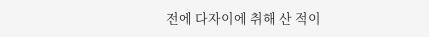전에 다자이에 취해 산 적이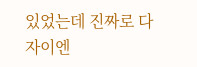있었는데 진짜로 다자이엔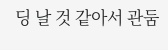딩 날 것 같아서 관둠